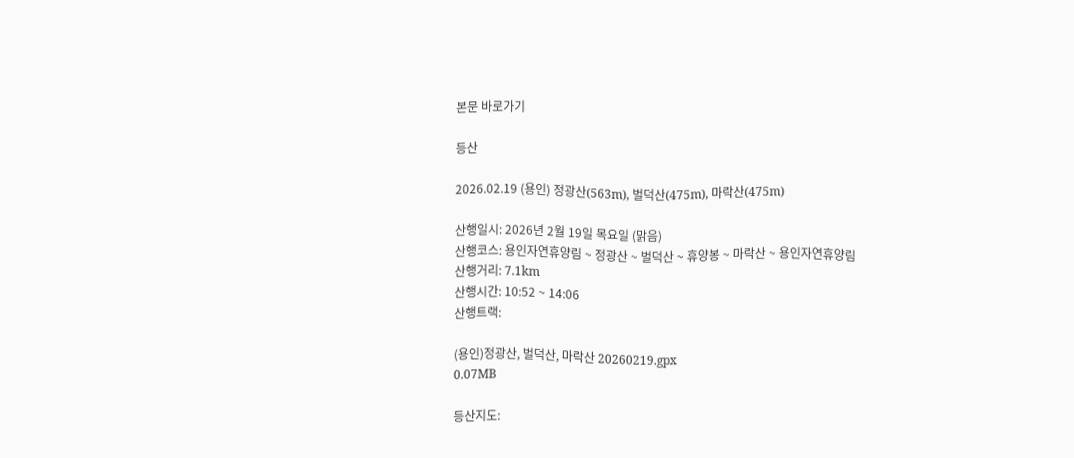본문 바로가기

등산

2026.02.19 (용인) 정광산(563m), 벌덕산(475m), 마락산(475m)

산행일시: 2026년 2월 19일 목요일 (맑음)
산행코스: 용인자연휴양림 ~ 정광산 ~ 벌덕산 ~ 휴양봉 ~ 마락산 ~ 용인자연휴양림
산행거리: 7.1km
산행시간: 10:52 ~ 14:06
산행트랙:

(용인)정광산, 벌덕산, 마락산 20260219.gpx
0.07MB

등산지도: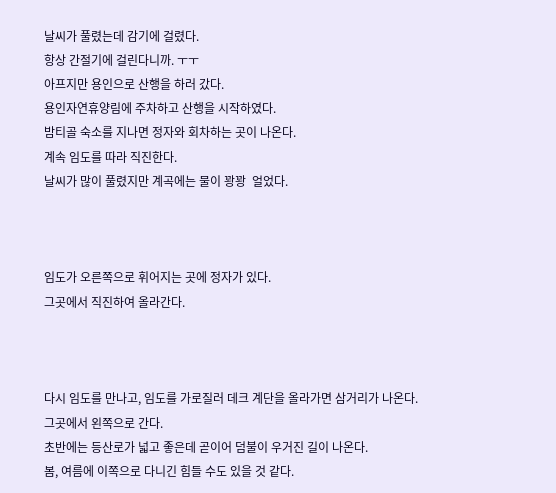날씨가 풀렸는데 감기에 걸렸다.
항상 간절기에 걸린다니까. ㅜㅜ
아프지만 용인으로 산행을 하러 갔다.
용인자연휴양림에 주차하고 산행을 시작하였다.
밤티골 숙소를 지나면 정자와 회차하는 곳이 나온다.
계속 임도를 따라 직진한다.
날씨가 많이 풀렸지만 계곡에는 물이 꽝꽝  얼었다.



임도가 오른쪽으로 휘어지는 곳에 정자가 있다.
그곳에서 직진하여 올라간다.



다시 임도를 만나고, 임도를 가로질러 데크 계단을 올라가면 삼거리가 나온다.
그곳에서 왼쪽으로 간다.
초반에는 등산로가 넓고 좋은데 곧이어 덤불이 우거진 길이 나온다.
봄, 여름에 이쪽으로 다니긴 힘들 수도 있을 것 같다.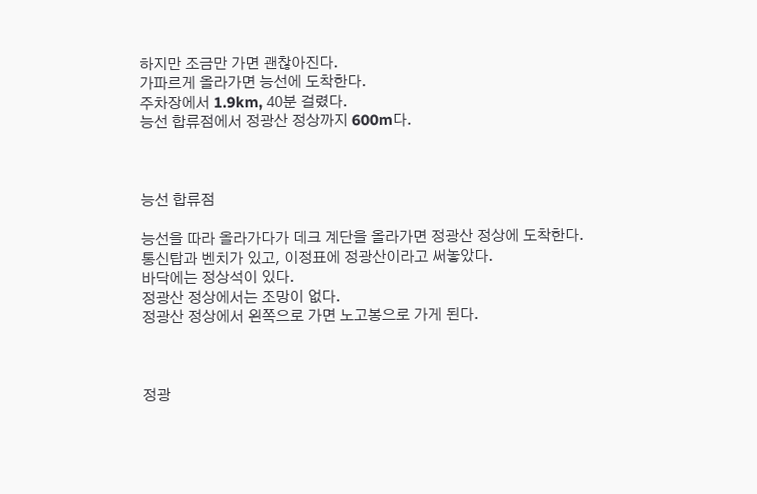하지만 조금만 가면 괜찮아진다.
가파르게 올라가면 능선에 도착한다.
주차장에서 1.9km, 40분 걸렸다.
능선 합류점에서 정광산 정상까지 600m다.



능선 합류점

능선을 따라 올라가다가 데크 계단을 올라가면 정광산 정상에 도착한다.
통신탑과 벤치가 있고, 이정표에 정광산이라고 써놓았다.
바닥에는 정상석이 있다.
정광산 정상에서는 조망이 없다.
정광산 정상에서 왼쪽으로 가면 노고봉으로 가게 된다.



정광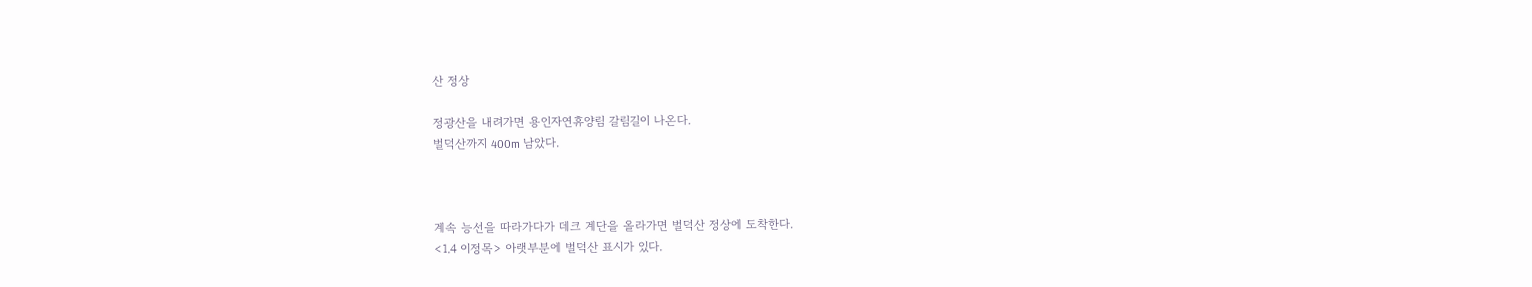산 정상

정광산을 내려가면 용인자연휴양림 갈림길이 나온다.
벌덕산까지 400m 남았다.



계속 능선을 따라가다가 데크 계단을 올라가면 벌덕산 정상에 도착한다.
<1.4 이정목> 아랫부분에 벌덕산 표시가 있다.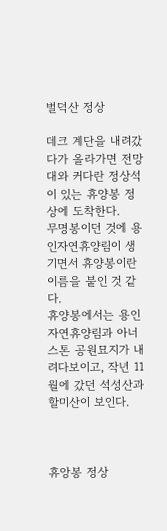벌덕산 정상

데크 계단을 내려갔다가 올라가면 전망대와 커다란 정상석이 있는 휴양봉 정상에 도착한다.
무명봉이던 것에 용인자연휴양림이 생기면서 휴양봉이란 이름을 붙인 것 같다.
휴양봉에서는 용인자연휴양림과 아너스톤 공원묘지가 내려다보이고, 작년 11월에 갔던 석성산과 할미산이 보인다.



휴앙봉 정상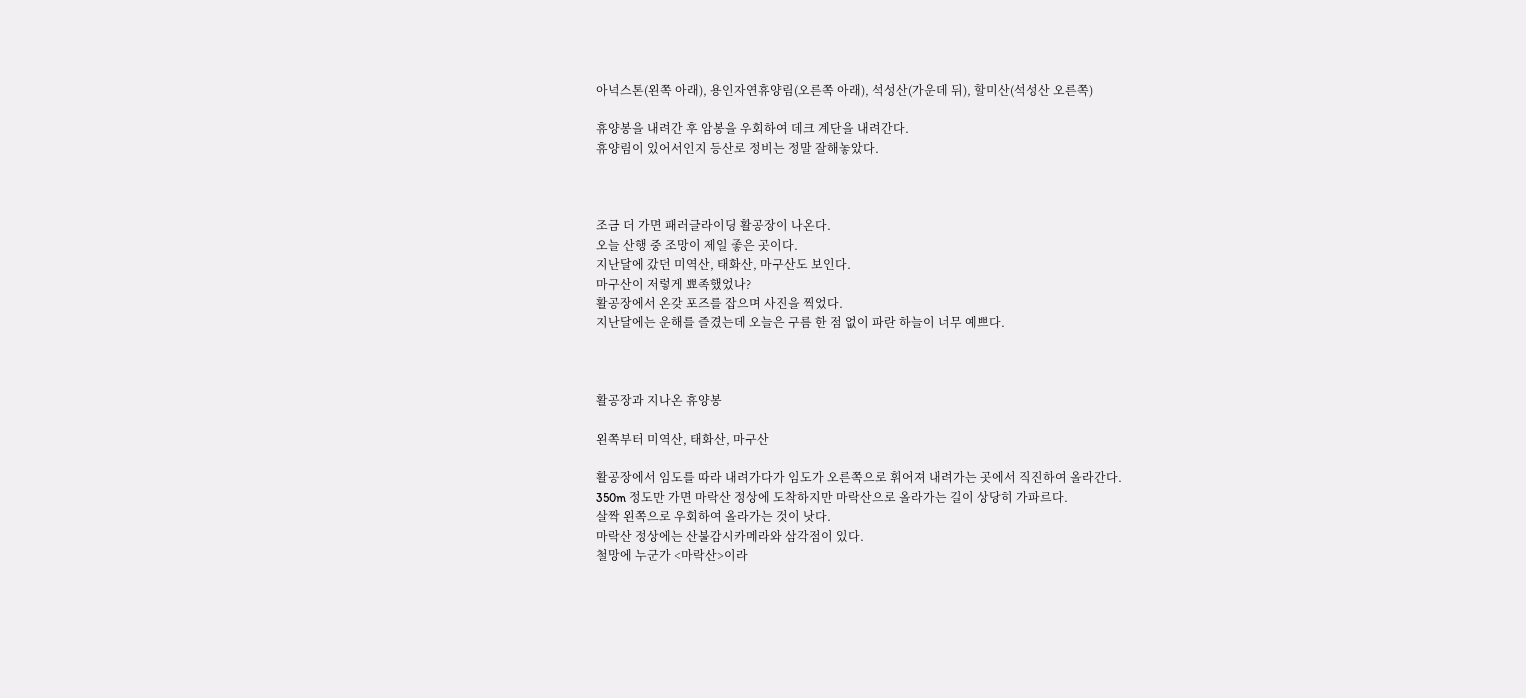아넉스톤(왼쪽 아래), 용인자연휴양림(오른쪽 아래), 석성산(가운데 뒤), 할미산(석성산 오른쪽)

휴양봉을 내려간 후 암봉을 우회하여 데크 계단을 내려간다.
휴양림이 있어서인지 등산로 정비는 정말 잘해놓았다.



조금 더 가면 패러글라이딩 활공장이 나온다.
오늘 산행 중 조망이 제일 좋은 곳이다.
지난달에 갔던 미역산, 태화산, 마구산도 보인다.
마구산이 저렇게 뾰족했었나?
활공장에서 온갖 포즈를 잡으며 사진을 찍었다.
지난달에는 운해를 즐겼는데 오늘은 구름 한 점 없이 파란 하늘이 너무 예쁘다.



활공장과 지나온 휴양봉

왼쪽부터 미역산, 태화산, 마구산

활공장에서 임도를 따라 내려가다가 임도가 오른쪽으로 휘어져 내려가는 곳에서 직진하여 올라간다.
350m 정도만 가면 마락산 정상에 도착하지만 마락산으로 올라가는 길이 상당히 가파르다.
살짝 왼쪽으로 우회하여 올라가는 것이 낫다.
마락산 정상에는 산불감시카메라와 삼각점이 있다.
철망에 누군가 <마락산>이라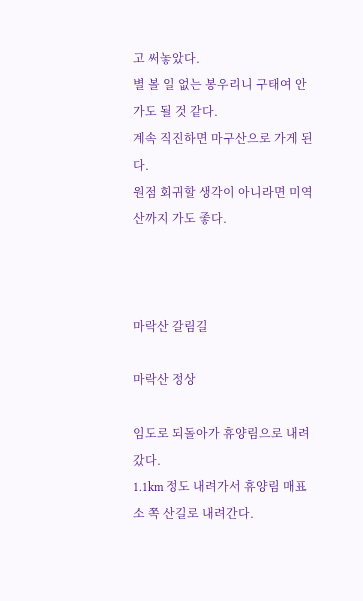고 써놓았다.
별 볼 일 없는 봉우리니 구태여 안 가도 될 것 같다.
계속 직진하면 마구산으로 가게 된다.
원점 회귀할 생각이 아니라면 미역산까지 가도 좋다.



마락산 갈림길

마락산 정상

임도로 되돌아가 휴양림으로 내려갔다.
1.1km 정도 내려가서 휴양림 매표소 쪽 산길로 내려간다.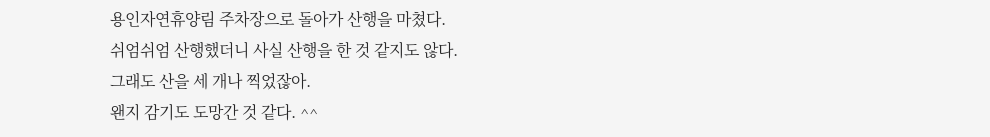용인자연휴양림 주차장으로 돌아가 산행을 마쳤다.
쉬엄쉬엄 산행했더니 사실 산행을 한 것 같지도 않다.
그래도 산을 세 개나 찍었잖아.
왠지 감기도 도망간 것 같다. ^^